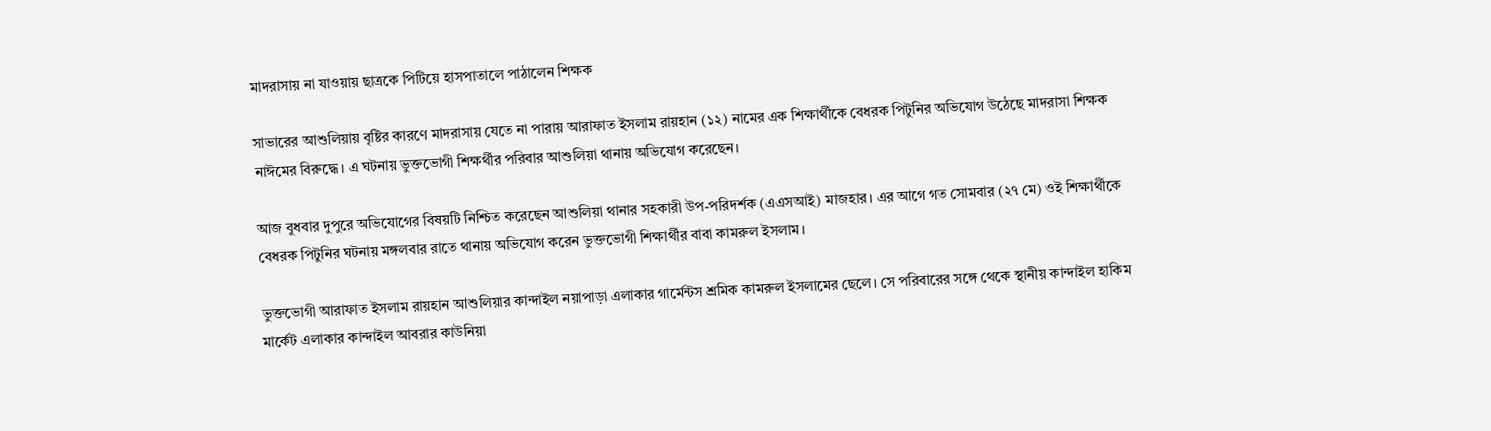মাদরাসায় না যাওয়ায় ছাত্রকে পিটিয়ে হাসপাতালে পাঠালেন শিক্ষক

সাভারের আশুলিয়ায় বৃষ্টির কারণে মাদরাসায় যেতে না পারায় আরাফাত ইসলাম রায়হান (১২) নামের এক শিক্ষার্থীকে বেধরক পিটুনির অভিযোগ উঠেছে মাদরাসা শিক্ষক নাঈমের বিরুদ্ধে। এ ঘটনায় ভুক্তভোগী শিক্ষর্থীর পরিবার আশুলিয়া থানায় অভিযোগ করেছেন।

আজ বুধবার দুপুরে অভিযোগের বিষয়টি নিশ্চিত করেছেন আশুলিয়া থানার সহকারী উপ-পরিদর্শক (এএসআই) মাজহার। এর আগে গত সোমবার (২৭ মে) ওই শিক্ষার্থীকে বেধরক পিটুনির ঘটনায় মঙ্গলবার রাতে থানায় অভিযোগ করেন ভুক্তভোগী শিক্ষার্থীর বাবা কামরুল ইসলাম।

ভুক্তভোগী আরাফাত ইসলাম রায়হান আশুলিয়ার কান্দাইল নয়াপাড়া এলাকার গার্মেন্টস শ্রমিক কামরুল ইসলামের ছেলে। সে পরিবারের সঙ্গে থেকে স্থানীয় কান্দাইল হাকিম মার্কেট এলাকার কান্দাইল আবরার কাউনিয়া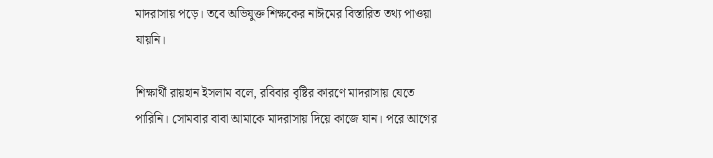মাদরাসায় পড়ে। তবে অভিযুক্ত শিক্ষকের নাঈমের বিস্তারিত তথ্য পাওয়া যায়নি।

শিক্ষার্থী রায়হান ইসলাম বলে, রবিবার বৃষ্টির কারণে মাদরাসায় যেতে পারিনি। সোমবার বাবা আমাকে মাদরাসায় দিয়ে কাজে যান। পরে আগের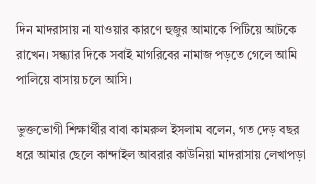দিন মাদরাসায় না যাওয়ার কারণে হুজুর আমাকে পিটিয়ে আটকে রাখেন। সন্ধ্যার দিকে সবাই মাগরিবের নামাজ পড়তে গেলে আমি পালিয়ে বাসায় চলে আসি।

ভুক্তভোগী শিক্ষার্থীর বাবা কামরুল ইসলাম বলেন, গত দেড় বছর ধরে আমার ছেলে কান্দাইল আবরার কাউনিয়া মাদরাসায় লেখাপড়া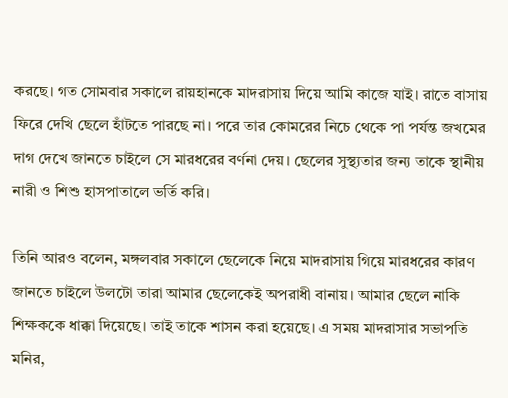করছে। গত সোমবার সকালে রায়হানকে মাদরাসায় দিয়ে আমি কাজে যাই। রাতে বাসায় ফিরে দেখি ছেলে হাঁটতে পারছে না। পরে তার কোমরের নিচে থেকে পা পর্যন্ত জখমের দাগ দেখে জানতে চাইলে সে মারধরের বর্ণনা দেয়। ছেলের সুস্থ্যতার জন্য তাকে স্থানীয় নারী ও শিশু হাসপাতালে ভর্তি করি।

তিনি আরও বলেন, মঙ্গলবার সকালে ছেলেকে নিয়ে মাদরাসায় গিয়ে মারধরের কারণ জানতে চাইলে উলটো তারা আমার ছেলেকেই অপরাধী বানায়। আমার ছেলে নাকি শিক্ষককে ধাক্কা দিয়েছে। তাই তাকে শাসন করা হয়েছে। এ সময় মাদরাসার সভাপতি মনির,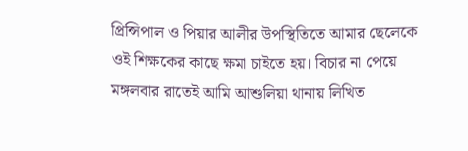প্রিন্সিপাল ও পিয়ার আলীর উপস্থিতিতে আমার ছেলেকে ওই শিক্ষকের কাছে ক্ষমা চাইতে হয়। বিচার না পেয়ে মঙ্গলবার রাতেই আমি আশুলিয়া থানায় লিখিত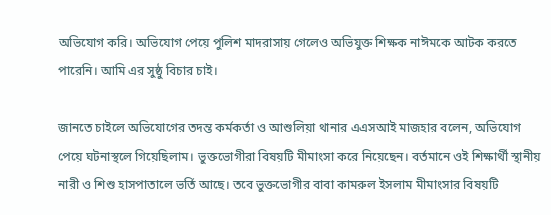অভিযোগ করি। অভিযোগ পেয়ে পুলিশ মাদরাসায় গেলেও অভিযুক্ত শিক্ষক নাঈমকে আটক করতে পারেনি। আমি এর সুষ্ঠু বিচার চাই।

জানতে চাইলে অভিযোগের তদন্ত কর্মকর্তা ও আশুলিয়া থানার এএসআই মাজহার বলেন, অভিযোগ পেয়ে ঘটনাস্থলে গিয়েছিলাম। ভুক্তভোগীরা বিষয়টি মীমাংসা করে নিয়েছেন। বর্তমানে ওই শিক্ষার্থী স্থানীয় নারী ও শিশু হাসপাতালে ভর্তি আছে। তবে ভুক্তভোগীর বাবা কামরুল ইসলাম মীমাংসার বিষয়টি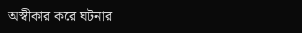অস্বীকার করে ঘটনার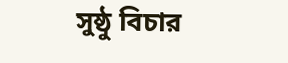সুষ্ঠু বিচার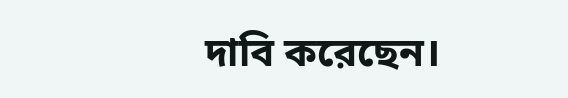দাবি করেছেন।